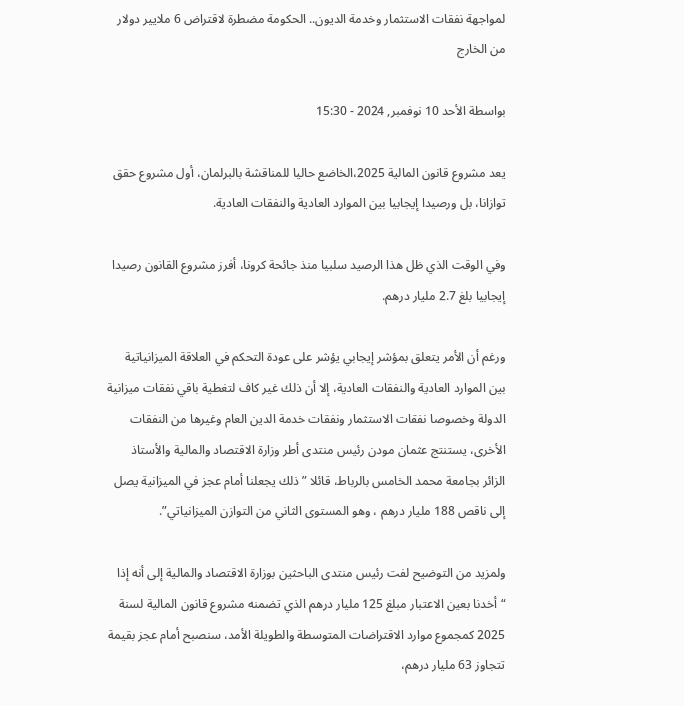لمواجهة نفقات الاستثمار وخدمة الديون.. الحكومة مضطرة لاقتراض 6 ملايير دولار من الخارج

بواسطة الأحد 10 نوفمبر, 2024 - 15:30

يعد مشروع قانون المالية 2025،الخاضع حاليا للمناقشة بالبرلمان، أول مشروع حقق توازانا، بل ورصيدا إيجابيا بين الموارد العادية والنفقات العادية.

وفي الوقت الذي ظل هذا الرصيد سلبيا منذ جائحة كرونا، أفرز مشروع القانون رصيدا إيجابيا بلغ 2.7 مليار درهم.

ورغم أن الأمر يتعلق بمؤشر إيجابي يؤشر على عودة التحكم في العلاقة الميزانياتية بين الموارد العادية والنفقات العادية، إلا أن ذلك غير كاف لتغطية باقي نفقات ميزانية الدولة وخصوصا نفقات الاستثمار ونفقات خدمة الدين العام وغيرها من النفقات الأخرى، يستنتج عثمان مودن رئيس منتدى أطر وزارة الاقتصاد والمالية والأستاذ الزائر بجامعة محمد الخامس بالرباط، قائلا ” ذلك يجعلنا أمام عجز في الميزانية يصل إلى ناقص 188 مليار درهم ، وهو المستوى الثاني من التوازن الميزانياتي”.

ولمزيد من التوضيح لفت رئيس منتدى الباحثين بوزارة الاقتصاد والمالية إلى أنه إذا “أخدنا بعين الاعتبار مبلغ 125 مليار درهم الذي تضمنه مشروع قانون المالية لسنة 2025 كمجموع موارد الاقتراضات المتوسطة والطويلة الأمد، سنصبح أمام عجز بقيمة تتجاوز 63 مليار درهم،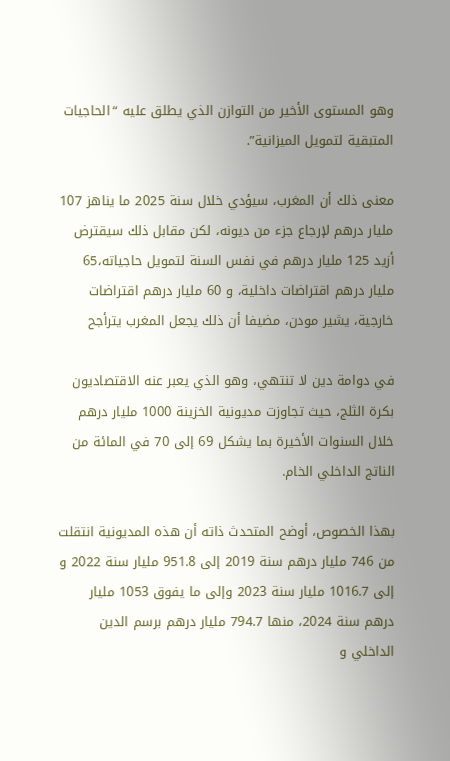وهو المستوى الأخير من التوازن الذي يطلق عليه “الحاجيات المتبقية لتمويل الميزانية”.

معنى ذلك أن المغرب، سيؤدي خلال سنة 2025 ما يناهز 107 مليار درهم لإرجاع جزء من ديونه، لكن مقابل ذلك سيقترض أزيد 125 مليار درهم في نفس السنة لتمويل حاجياته،65 مليار درهم اقتراضات داخلية، و 60 مليار درهم اقتراضات خارجية، يشير مودن، مضيفا أن ذلك يجعل المغرب يترأجح

في دوامة دين لا تنتهي، وهو الذي يعبر عنه الاقتصاديون بكرة الثلج، حيث تجاوزت مديونية الخزينة 1000 مليار درهم خلال السنوات الأخيرة بما يشكل 69 إلى 70 في المائة من الناتج الداخلي الخام.

بهذا الخصوص، أوضح المتحدث ذاته أن هذه المديونية انتقلت من 746 مليار درهم سنة 2019 إلى 951.8 مليار سنة 2022 و إلى 1016.7 مليار سنة 2023 وإلى ما يفوق 1053 مليار درهم سنة 2024، منها 794.7 مليار درهم برسم الدين الداخلي و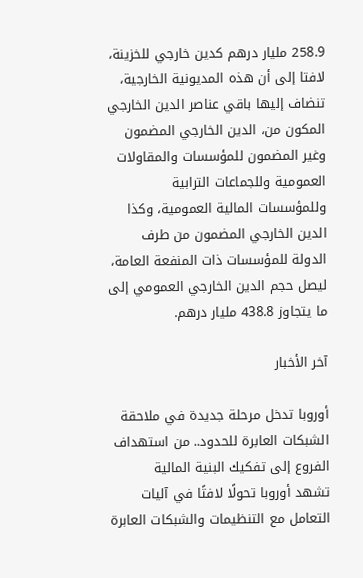258.9 مليار درهم كدين خارجي للخزينة، لافتا إلى أن هذه المديونية الخارجية، تنضاف إليها باقي عناصر الدين الخارجي المكون من، الدين الخارجي المضمون وغير المضمون للمؤسسات والمقاولات العمومية وللجماعات الترابية وللمؤسسات المالية العمومية، وكذا الدين الخارجي المضمون من طرف الدولة للمؤسسات ذات المنفعة العامة، ليصل حجم الدين الخارجي العمومي إلى ما يتجاوز 438.8 مليار درهم.

آخر الأخبار

أوروبا تدخل مرحلة جديدة في ملاحقة الشبكات العابرة للحدود.. من استهداف الفروع إلى تفكيك البنية المالية
تشهد أوروبا تحولًا لافتًا في آليات التعامل مع التنظيمات والشبكات العابرة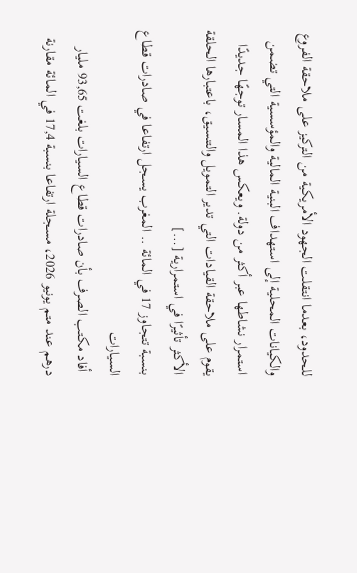للحدود، بعدما انتقلت الجهود الأمريكية من التركيز على ملاحقة الفروع والكيانات المحلية إلى استهداف البنية المالية والمؤسسية التي تضمن استمرار نشاطها عبر أكثر من دولة. ويعكس هذا المسار توجهًا جديدًا يقوم على ملاحقة القيادات التي تدير التمويل والتنسيق، باعتبارها الحلقة الأكثر تأثيرًا في استمرارية […]
بنسبة تتجاوز 17 في المائة .. المغرب يسجل ارتفاعا في صادرات قطاع السيارات
 أفاد مكتب الصرف بأن صادرات قطاع السيارات بلغت 93,65 مليار درهم عند متم يونيو 2026، مسجلة ارتفاعا بنسبة 17,4 في المائة مقارنة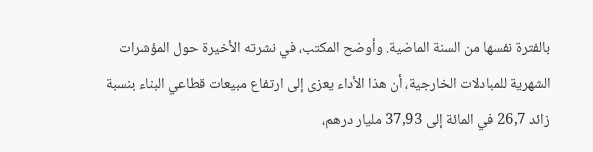بالفترة نفسها من السنة الماضية. وأوضح المكتب، في نشرته الأخيرة حول المؤشرات الشهرية للمبادلات الخارجية، أن هذا الأداء يعزى إلى ارتفاع مبيعات قطاعي البناء بنسبة زائد 26,7 في المائة إلى 37,93 مليار درهم،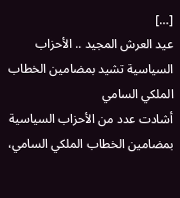[…]
عيد العرش المجيد .. الأحزاب السياسية تشيد بمضامين الخطاب الملكي السامي
أشادت عدد من الأحزاب السياسية بمضامين الخطاب الملكي السامي،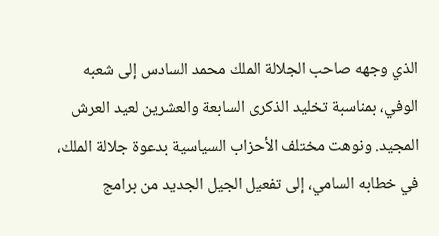الذي وجهه صاحب الجلالة الملك محمد السادس إلى شعبه الوفي، بمناسبة تخليد الذكرى السابعة والعشرين لعيد العرش المجيد. ونوهت مختلف الأحزاب السياسية بدعوة جلالة الملك، في خطابه السامي، إلى تفعيل الجيل الجديد من برامج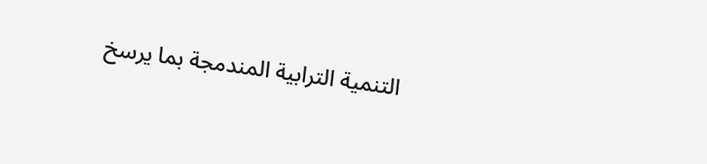التنمية الترابية المندمجة بما يرسخ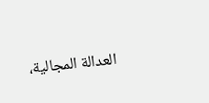العدالة المجالية،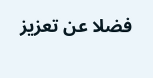فضلا عن تعزيز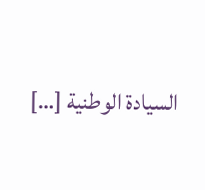السيادة الوطنية […]